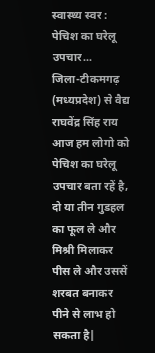स्वास्थ्य स्वर : पेचिश का घरेलू उपचार...
जिला-टीकमगढ़ (मध्यप्रदेश) से वैद्य राघवेंद्र सिंह राय आज हम लोगो को पेचिश का घरेलू उपचार बता रहें है, दो या तीन गुडहल का फूल ले और मिश्री मिलाकर पीस ले और उससें शरबत बनाकर पीने से लाभ हो सकता है|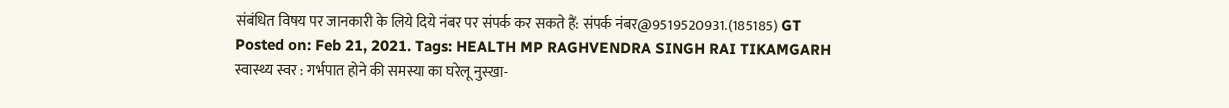संबंधित विषय पर जानकारी के लिये दिये नंबर पर संपर्क कर सकते हैं: संपर्क नंबर@9519520931.(185185) GT
Posted on: Feb 21, 2021. Tags: HEALTH MP RAGHVENDRA SINGH RAI TIKAMGARH
स्वास्थ्य स्वर : गर्भपात होने की समस्या का घरेलू नुस्खा-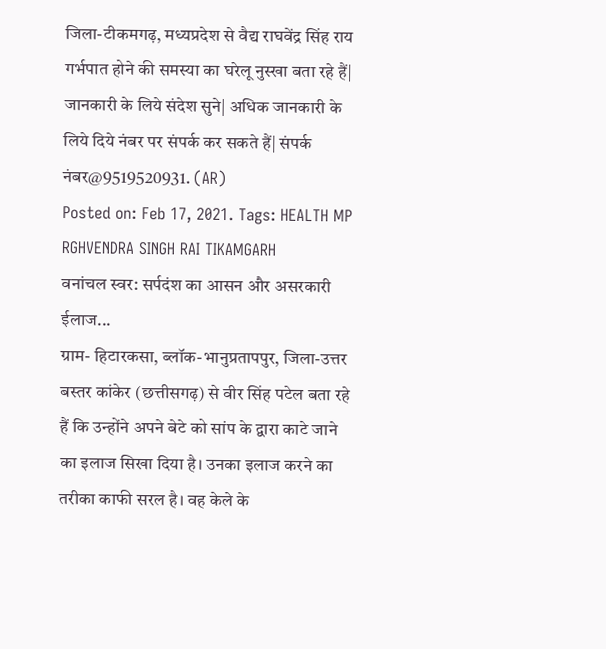जिला-टीकमगढ़, मध्यप्रदेश से वैद्य राघवेंद्र सिंह राय गर्भपात होने की समस्या का घरेलू नुस्खा बता रहे हैं| जानकारी के लिये संदेश सुने| अधिक जानकारी के लिये दिये नंबर पर संपर्क कर सकते हैं| संपर्क नंबर@9519520931. (AR)
Posted on: Feb 17, 2021. Tags: HEALTH MP RGHVENDRA SINGH RAI TIKAMGARH
वनांचल स्वर: सर्पदंश का आसन और असरकारी ईलाज...
ग्राम- हिटारकसा, ब्लॉक-भानुप्रतापपुर, जिला-उत्तर बस्तर कांकेर (छत्तीसगढ़) से वीर सिंह पटेल बता रहे हैं कि उन्होंने अपने बेटे को सांप के द्वारा काटे जाने का इलाज सिखा दिया है। उनका इलाज करने का तरीका काफी सरल है। वह केले के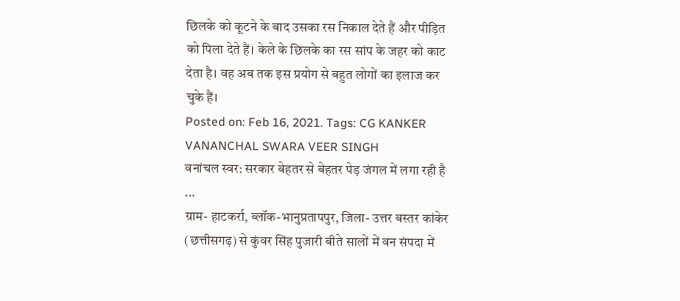छिलके को कूटने के बाद उसका रस निकाल देते हैं और पीड़ित को पिला देते हैं। केले के छिलके का रस सांप के जहर को काट देता है। वह अब तक इस प्रयोग से बहुत लोगों का इलाज कर चुके हैं।
Posted on: Feb 16, 2021. Tags: CG KANKER VANANCHAL SWARA VEER SINGH
वनांचल स्वर: सरकार बेहतर से बेहतर पेड़ जंगल में लगा रही है ...
ग्राम- हाटकर्रा, ब्लॉक-भानुप्रतापपुर, जिला- उत्तर बस्तर कांकेर (छत्तीसगढ़) से कुंवर सिंह पुजारी बीते सालों में वन संपदा में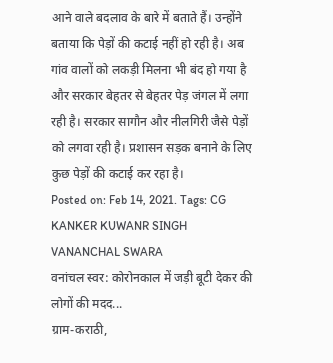आने वाले बदलाव के बारे में बताते हैं। उन्होंने बताया कि पेड़ों की कटाई नहीं हो रही है। अब गांव वालों को लकड़ी मिलना भी बंद हो गया है और सरकार बेहतर से बेहतर पेड़ जंगल में लगा रही है। सरकार सागौन और नीलगिरी जैसे पेड़ों को लगवा रही है। प्रशासन सड़क बनाने के लिए कुछ पेड़ों की कटाई कर रहा है।
Posted on: Feb 14, 2021. Tags: CG KANKER KUWANR SINGH VANANCHAL SWARA
वनांचल स्वर: कोरोनकाल में जड़ी बूटी देकर की लोगों की मदद...
ग्राम-कराठी,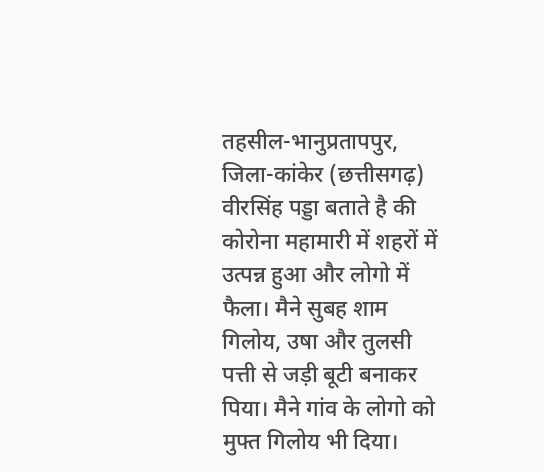तहसील-भानुप्रतापपुर, जिला-कांकेर (छत्तीसगढ़) वीरसिंह पड्डा बताते है की कोरोना महामारी में शहरों में उत्पन्न हुआ और लोगो में फैला। मैने सुबह शाम गिलोय, उषा और तुलसी पत्ती से जड़ी बूटी बनाकर पिया। मैने गांव के लोगो को मुफ्त गिलोय भी दिया।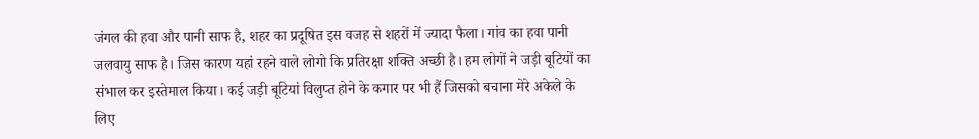जंगल की हवा और पानी साफ है, शहर का प्रदूषित इस वजह से शहरों में ज्यादा फैला। गांव का हवा पानी जलवायु साफ है। जिस कारण यहां रहने वाले लोगो कि प्रतिरक्षा शक्ति अच्छी है। हम लोगों ने जड़ी बूटियों का संभाल कर इस्तेमाल किया। कई जड़ी बूटियां विलुप्त होने के कगार पर भी हैं जिसको बचाना मेरे अकेले के लिए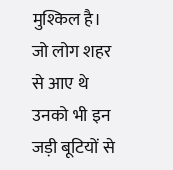मुश्किल है। जो लोग शहर से आए थे उनको भी इन जड़ी बूटियों से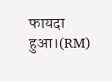फायदा हुआ।(RM)